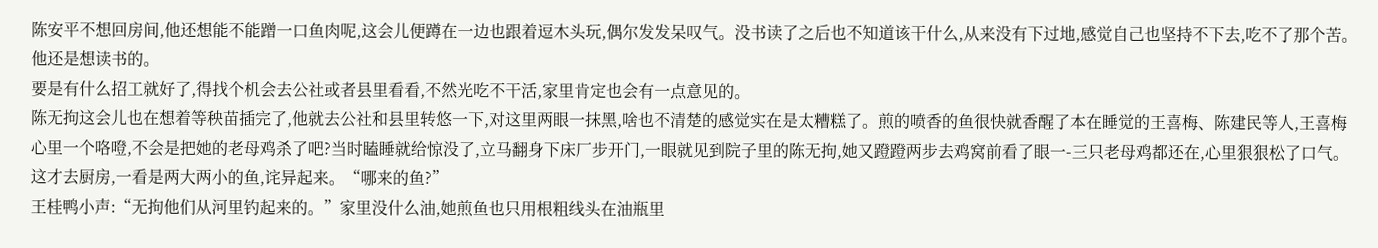陈安平不想回房间,他还想能不能蹭一口鱼肉呢,这会儿便蹲在一边也跟着逗木头玩,偶尔发发呆叹气。没书读了之后也不知道该干什么,从来没有下过地,感觉自己也坚持不下去,吃不了那个苦。他还是想读书的。
要是有什么招工就好了,得找个机会去公社或者县里看看,不然光吃不干活,家里肯定也会有一点意见的。
陈无拘这会儿也在想着等秧苗插完了,他就去公社和县里转悠一下,对这里两眼一抹黑,啥也不清楚的感觉实在是太糟糕了。煎的喷香的鱼很快就香醒了本在睡觉的王喜梅、陈建民等人,王喜梅心里一个咯噔,不会是把她的老母鸡杀了吧?当时瞌睡就给惊没了,立马翻身下床厂步开门,一眼就见到院子里的陈无拘,她又蹬蹬两步去鸡窝前看了眼一-三只老母鸡都还在,心里狠狠松了口气。
这才去厨房,一看是两大两小的鱼,诧异起来。“哪来的鱼?”
王桂鸭小声:“无拘他们从河里钓起来的。”家里没什么油,她煎鱼也只用根粗线头在油瓶里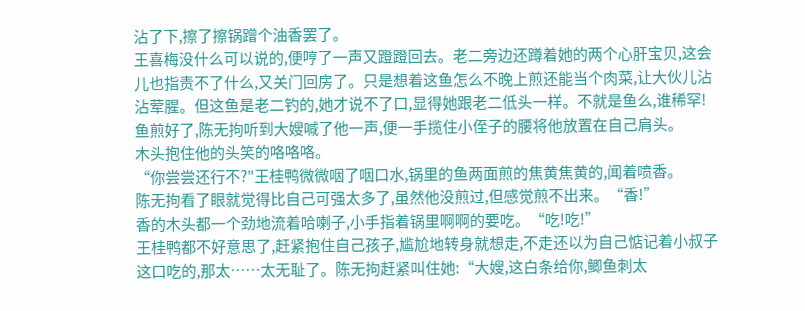沾了下,擦了擦锅蹭个油香罢了。
王喜梅没什么可以说的,便哼了一声又蹬蹬回去。老二旁边还蹲着她的两个心肝宝贝,这会儿也指责不了什么,又关门回房了。只是想着这鱼怎么不晚上煎还能当个肉菜,让大伙儿沾沾荤腥。但这鱼是老二钓的,她才说不了口,显得她跟老二低头一样。不就是鱼么,谁稀罕!
鱼煎好了,陈无拘听到大嫂喊了他一声,便一手揽住小侄子的腰将他放置在自己肩头。
木头抱住他的头笑的咯咯咯。
“你尝尝还行不?"王桂鸭微微咽了咽口水,锅里的鱼两面煎的焦黄焦黄的,闻着喷香。
陈无拘看了眼就觉得比自己可强太多了,虽然他没煎过,但感觉煎不出来。“香!”
香的木头都一个劲地流着哈喇子,小手指着锅里啊啊的要吃。“吃!吃!”
王桂鸭都不好意思了,赶紧抱住自己孩子,尴尬地转身就想走,不走还以为自己惦记着小叔子这口吃的,那太……太无耻了。陈无拘赶紧叫住她:“大嫂,这白条给你,鲫鱼刺太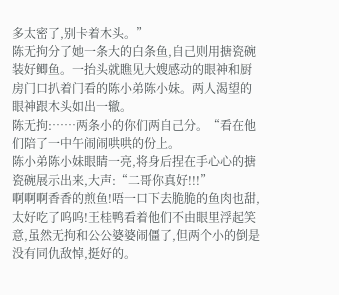多太密了,别卡着木头。”
陈无拘分了她一条大的白条鱼,自己则用搪瓷碗装好鲫鱼。一抬头就瞧见大嫂感动的眼神和厨房门口扒着门看的陈小弟陈小妹。两人渴望的眼神跟木头如出一辙。
陈无拘:……两条小的你们两自己分。“看在他们陪了一中午闹闹哄哄的份上。
陈小弟陈小妹眼睛一亮,将身后捏在手心心的搪瓷碗展示出来,大声:“二哥你真好!!!”
啊啊啊香香的煎鱼!唔一口下去脆脆的鱼肉也甜,太好吃了呜呜!王桂鸭看着他们不由眼里浮起笑意,虽然无拘和公公婆婆闹僵了,但两个小的倒是没有同仇敌悼,挺好的。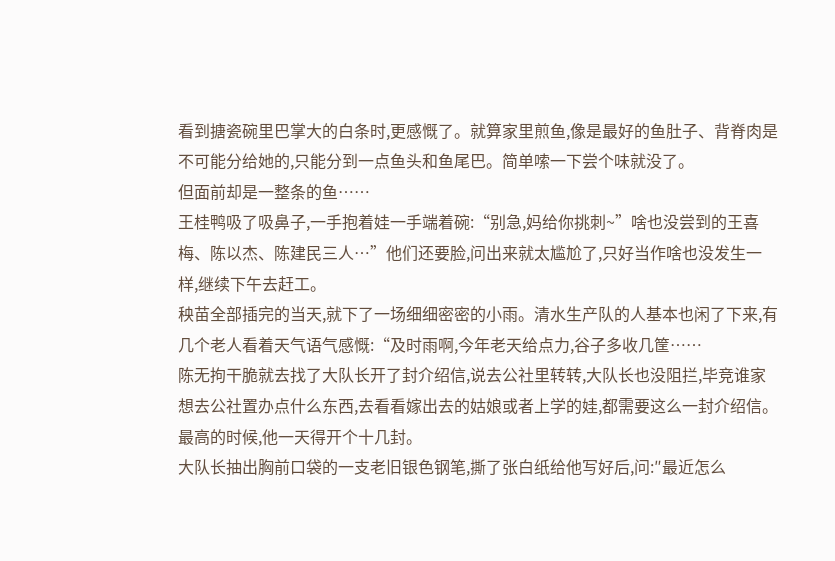看到搪瓷碗里巴掌大的白条时,更感慨了。就算家里煎鱼,像是最好的鱼肚子、背脊肉是不可能分给她的,只能分到一点鱼头和鱼尾巴。简单嗦一下尝个味就没了。
但面前却是一整条的鱼……
王桂鸭吸了吸鼻子,一手抱着娃一手端着碗:“别急,妈给你挑刺~”啥也没尝到的王喜梅、陈以杰、陈建民三人…”他们还要脸,问出来就太尴尬了,只好当作啥也没发生一样,继续下午去赶工。
秧苗全部插完的当天,就下了一场细细密密的小雨。清水生产队的人基本也闲了下来,有几个老人看着天气语气感慨:“及时雨啊,今年老天给点力,谷子多收几筐……
陈无拘干脆就去找了大队长开了封介绍信,说去公社里转转,大队长也没阻拦,毕竞谁家想去公社置办点什么东西,去看看嫁出去的姑娘或者上学的娃,都需要这么一封介绍信。
最高的时候,他一天得开个十几封。
大队长抽出胸前口袋的一支老旧银色钢笔,撕了张白纸给他写好后,问:″最近怎么